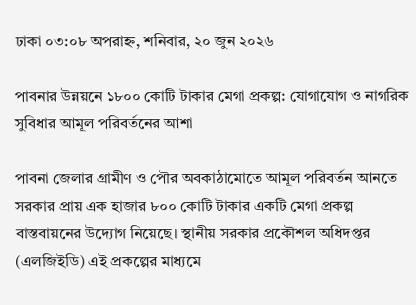ঢাকা ০৩:০৮ অপরাহ্ন, শনিবার, ২০ জুন ২০২৬

পাবনার উন্নয়নে ১৮০০ কোটি টাকার মেগা প্রকল্প: যোগাযোগ ও নাগরিক সুবিধার আমূল পরিবর্তনের আশা

পাবনা জেলার গ্রামীণ ও পৌর অবকাঠামোতে আমূল পরিবর্তন আনতে সরকার প্রায় এক হাজার ৮০০ কোটি টাকার একটি মেগা প্রকল্প বাস্তবায়নের উদ্যোগ নিয়েছে। স্থানীয় সরকার প্রকৌশল অধিদপ্তর (এলজিইডি) এই প্রকল্পের মাধ্যমে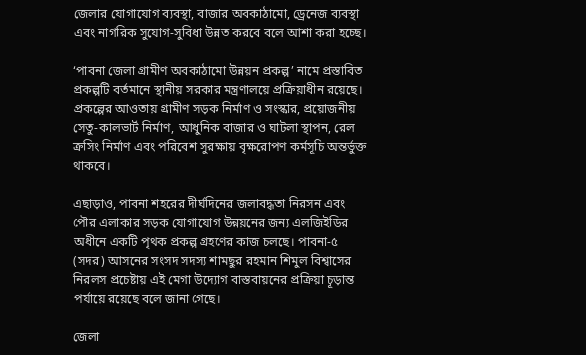জেলার যোগাযোগ ব্যবস্থা, বাজার অবকাঠামো, ড্রেনেজ ব্যবস্থা এবং নাগরিক সুযোগ-সুবিধা উন্নত করবে বলে আশা করা হচ্ছে।

‘পাবনা জেলা গ্রামীণ অবকাঠামো উন্নয়ন প্রকল্প’ নামে প্রস্তাবিত প্রকল্পটি বর্তমানে স্থানীয় সরকার মন্ত্রণালয়ে প্রক্রিয়াধীন রয়েছে। প্রকল্পের আওতায় গ্রামীণ সড়ক নির্মাণ ও সংস্কার, প্রয়োজনীয় সেতু-কালভার্ট নির্মাণ, আধুনিক বাজার ও ঘাটলা স্থাপন, রেল ক্রসিং নির্মাণ এবং পরিবেশ সুরক্ষায় বৃক্ষরোপণ কর্মসূচি অন্তর্ভুক্ত থাকবে।

এছাড়াও, পাবনা শহরের দীর্ঘদিনের জলাবদ্ধতা নিরসন এবং পৌর এলাকার সড়ক যোগাযোগ উন্নয়নের জন্য এলজিইডির অধীনে একটি পৃথক প্রকল্প গ্রহণের কাজ চলছে। পাবনা-৫ (সদর) আসনের সংসদ সদস্য শামছুর রহমান শিমুল বিশ্বাসের নিরলস প্রচেষ্টায় এই মেগা উদ্যোগ বাস্তবায়নের প্রক্রিয়া চূড়ান্ত পর্যায়ে রয়েছে বলে জানা গেছে।

জেলা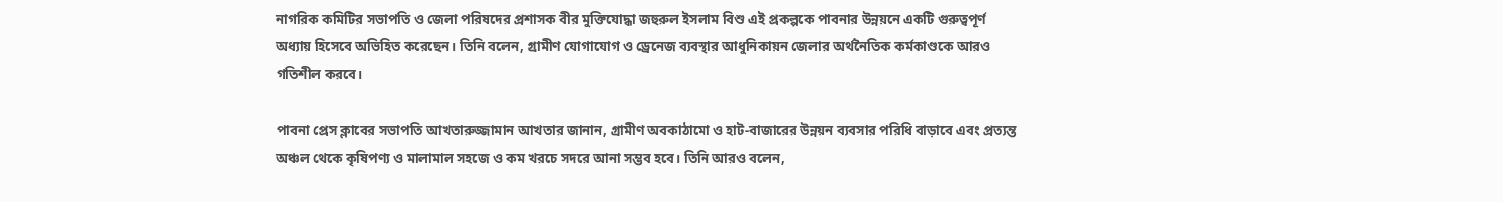নাগরিক কমিটির সভাপতি ও জেলা পরিষদের প্রশাসক বীর মুক্তিযোদ্ধা জহুরুল ইসলাম বিশু এই প্রকল্পকে পাবনার উন্নয়নে একটি গুরুত্বপূর্ণ অধ্যায় হিসেবে অভিহিত করেছেন। তিনি বলেন, গ্রামীণ যোগাযোগ ও ড্রেনেজ ব্যবস্থার আধুনিকায়ন জেলার অর্থনৈতিক কর্মকাণ্ডকে আরও গতিশীল করবে।

পাবনা প্রেস ক্লাবের সভাপতি আখতারুজ্জামান আখতার জানান, গ্রামীণ অবকাঠামো ও হাট-বাজারের উন্নয়ন ব্যবসার পরিধি বাড়াবে এবং প্রত্যন্ত অঞ্চল থেকে কৃষিপণ্য ও মালামাল সহজে ও কম খরচে সদরে আনা সম্ভব হবে। তিনি আরও বলেন,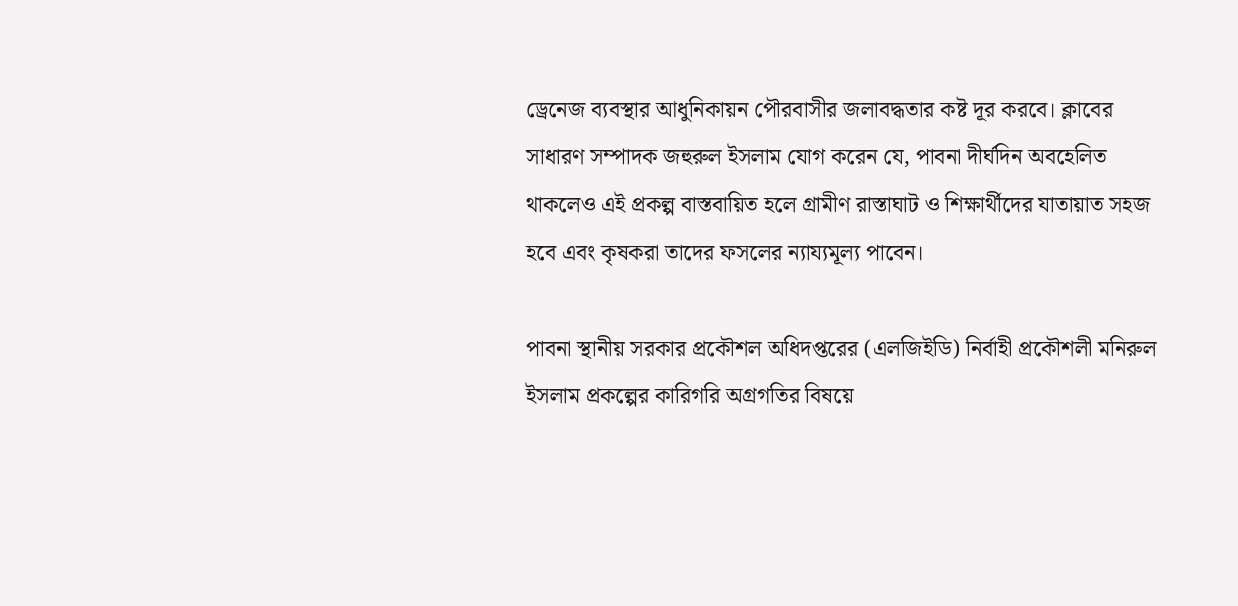ড্রেনেজ ব্যবস্থার আধুনিকায়ন পৌরবাসীর জলাবদ্ধতার কষ্ট দূর করবে। ক্লাবের সাধারণ সম্পাদক জহুরুল ইসলাম যোগ করেন যে, পাবনা দীর্ঘদিন অবহেলিত থাকলেও এই প্রকল্প বাস্তবায়িত হলে গ্রামীণ রাস্তাঘাট ও শিক্ষার্থীদের যাতায়াত সহজ হবে এবং কৃষকরা তাদের ফসলের ন্যায্যমূল্য পাবেন।

পাবনা স্থানীয় সরকার প্রকৌশল অধিদপ্তরের (এলজিইডি) নির্বাহী প্রকৌশলী মনিরুল ইসলাম প্রকল্পের কারিগরি অগ্রগতির বিষয়ে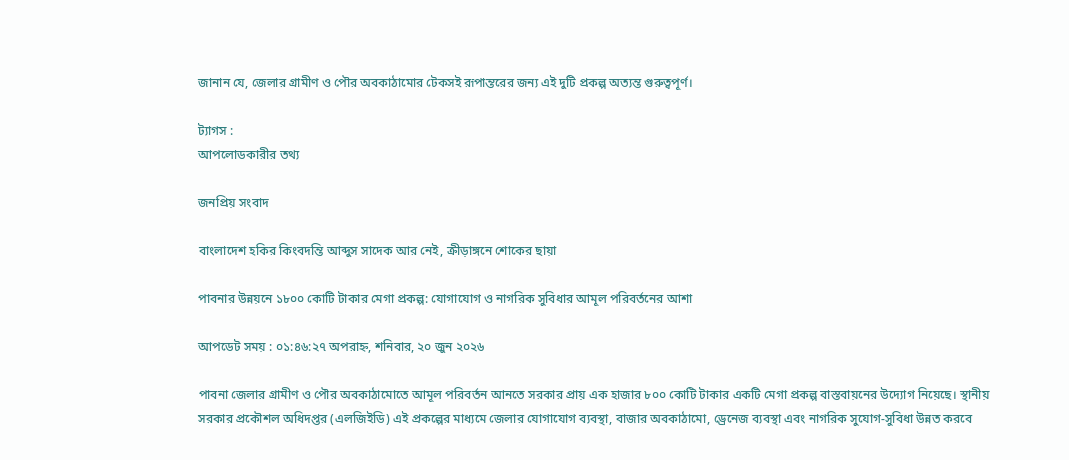জানান যে, জেলার গ্রামীণ ও পৌর অবকাঠামোর টেকসই রূপান্তরের জন্য এই দুটি প্রকল্প অত্যন্ত গুরুত্বপূর্ণ।

ট্যাগস :
আপলোডকারীর তথ্য

জনপ্রিয় সংবাদ

বাংলাদেশ হকির কিংবদন্তি আব্দুস সাদেক আর নেই, ক্রীড়াঙ্গনে শোকের ছায়া

পাবনার উন্নয়নে ১৮০০ কোটি টাকার মেগা প্রকল্প: যোগাযোগ ও নাগরিক সুবিধার আমূল পরিবর্তনের আশা

আপডেট সময় : ০১:৪৬:২৭ অপরাহ্ন, শনিবার, ২০ জুন ২০২৬

পাবনা জেলার গ্রামীণ ও পৌর অবকাঠামোতে আমূল পরিবর্তন আনতে সরকার প্রায় এক হাজার ৮০০ কোটি টাকার একটি মেগা প্রকল্প বাস্তবায়নের উদ্যোগ নিয়েছে। স্থানীয় সরকার প্রকৌশল অধিদপ্তর (এলজিইডি) এই প্রকল্পের মাধ্যমে জেলার যোগাযোগ ব্যবস্থা, বাজার অবকাঠামো, ড্রেনেজ ব্যবস্থা এবং নাগরিক সুযোগ-সুবিধা উন্নত করবে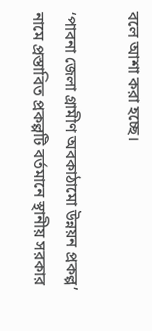বলে আশা করা হচ্ছে।

‘পাবনা জেলা গ্রামীণ অবকাঠামো উন্নয়ন প্রকল্প’ নামে প্রস্তাবিত প্রকল্পটি বর্তমানে স্থানীয় সরকার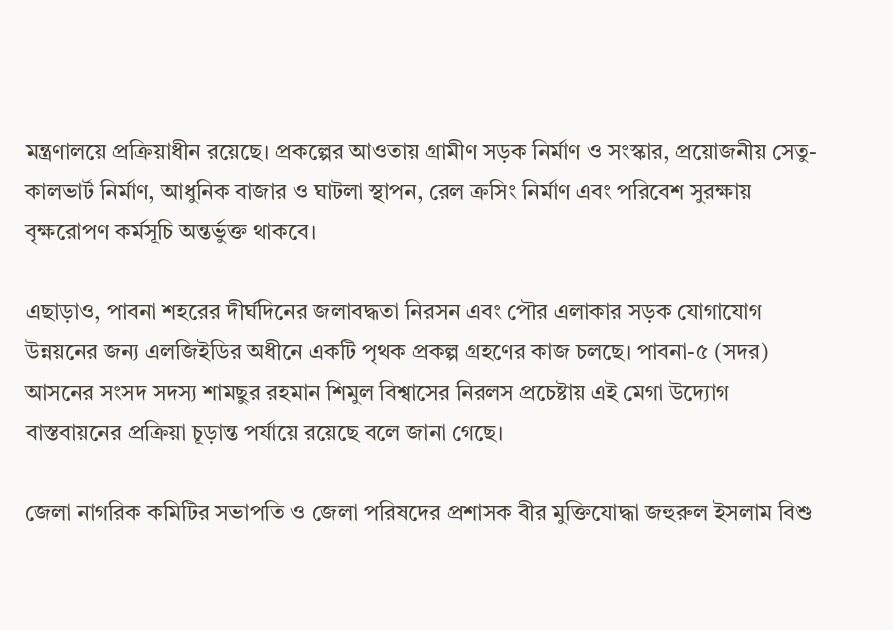মন্ত্রণালয়ে প্রক্রিয়াধীন রয়েছে। প্রকল্পের আওতায় গ্রামীণ সড়ক নির্মাণ ও সংস্কার, প্রয়োজনীয় সেতু-কালভার্ট নির্মাণ, আধুনিক বাজার ও ঘাটলা স্থাপন, রেল ক্রসিং নির্মাণ এবং পরিবেশ সুরক্ষায় বৃক্ষরোপণ কর্মসূচি অন্তর্ভুক্ত থাকবে।

এছাড়াও, পাবনা শহরের দীর্ঘদিনের জলাবদ্ধতা নিরসন এবং পৌর এলাকার সড়ক যোগাযোগ উন্নয়নের জন্য এলজিইডির অধীনে একটি পৃথক প্রকল্প গ্রহণের কাজ চলছে। পাবনা-৫ (সদর) আসনের সংসদ সদস্য শামছুর রহমান শিমুল বিশ্বাসের নিরলস প্রচেষ্টায় এই মেগা উদ্যোগ বাস্তবায়নের প্রক্রিয়া চূড়ান্ত পর্যায়ে রয়েছে বলে জানা গেছে।

জেলা নাগরিক কমিটির সভাপতি ও জেলা পরিষদের প্রশাসক বীর মুক্তিযোদ্ধা জহুরুল ইসলাম বিশু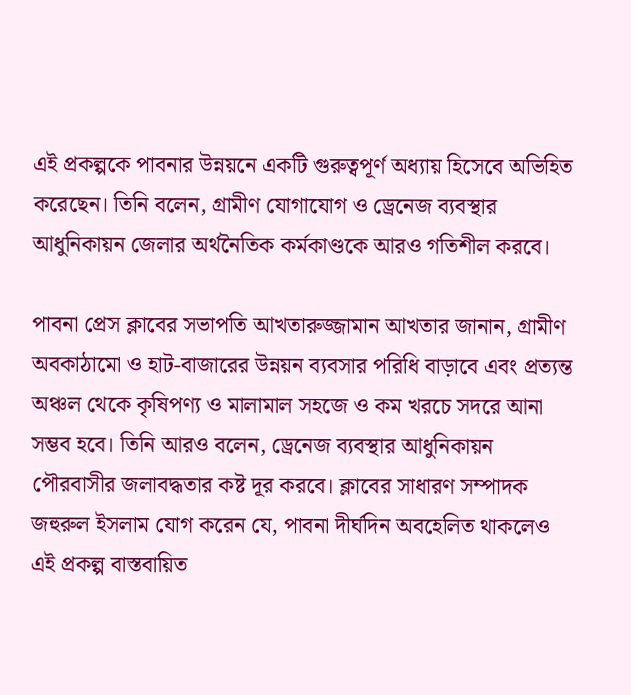এই প্রকল্পকে পাবনার উন্নয়নে একটি গুরুত্বপূর্ণ অধ্যায় হিসেবে অভিহিত করেছেন। তিনি বলেন, গ্রামীণ যোগাযোগ ও ড্রেনেজ ব্যবস্থার আধুনিকায়ন জেলার অর্থনৈতিক কর্মকাণ্ডকে আরও গতিশীল করবে।

পাবনা প্রেস ক্লাবের সভাপতি আখতারুজ্জামান আখতার জানান, গ্রামীণ অবকাঠামো ও হাট-বাজারের উন্নয়ন ব্যবসার পরিধি বাড়াবে এবং প্রত্যন্ত অঞ্চল থেকে কৃষিপণ্য ও মালামাল সহজে ও কম খরচে সদরে আনা সম্ভব হবে। তিনি আরও বলেন, ড্রেনেজ ব্যবস্থার আধুনিকায়ন পৌরবাসীর জলাবদ্ধতার কষ্ট দূর করবে। ক্লাবের সাধারণ সম্পাদক জহুরুল ইসলাম যোগ করেন যে, পাবনা দীর্ঘদিন অবহেলিত থাকলেও এই প্রকল্প বাস্তবায়িত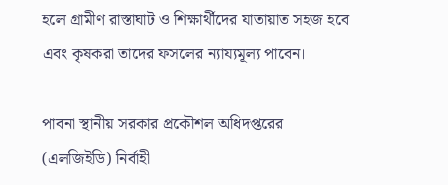হলে গ্রামীণ রাস্তাঘাট ও শিক্ষার্থীদের যাতায়াত সহজ হবে এবং কৃষকরা তাদের ফসলের ন্যায্যমূল্য পাবেন।

পাবনা স্থানীয় সরকার প্রকৌশল অধিদপ্তরের (এলজিইডি) নির্বাহী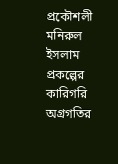প্রকৌশলী মনিরুল ইসলাম প্রকল্পের কারিগরি অগ্রগতির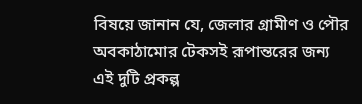বিষয়ে জানান যে, জেলার গ্রামীণ ও পৌর অবকাঠামোর টেকসই রূপান্তরের জন্য এই দুটি প্রকল্প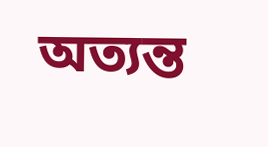অত্যন্ত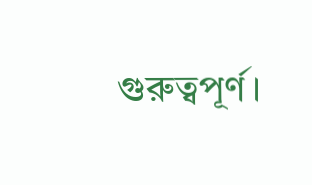গুরুত্বপূর্ণ।